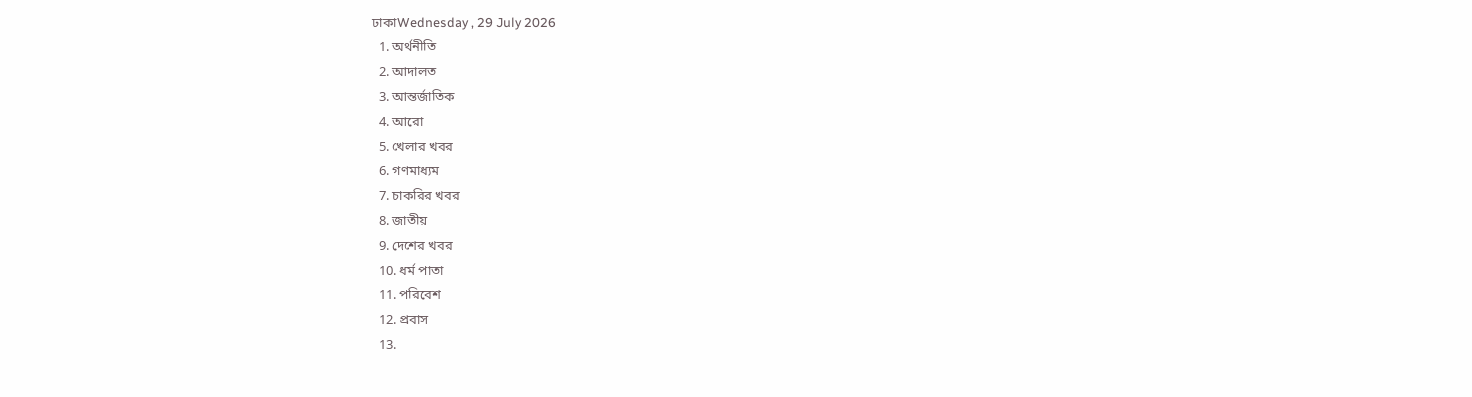ঢাকাWednesday , 29 July 2026
  1. অর্থনীতি
  2. আদালত
  3. আন্তর্জাতিক
  4. আরো
  5. খেলার খবর
  6. গণমাধ্যম
  7. চাকরির খবর
  8. জাতীয়
  9. দেশের খবর
  10. ধর্ম পাতা
  11. পরিবেশ
  12. প্রবাস
  13.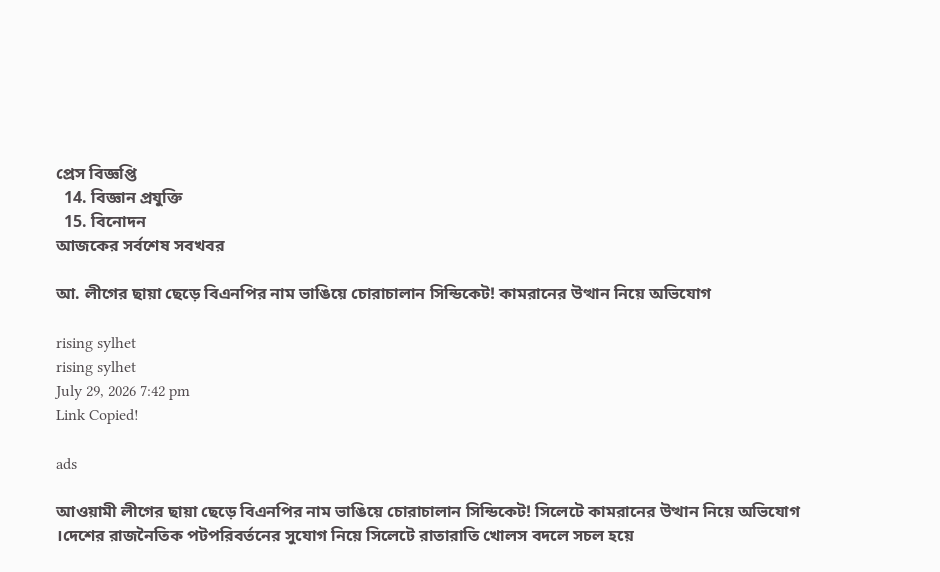প্রেস বিজ্ঞপ্তি
  14. বিজ্ঞান প্রযুক্তি
  15. বিনোদন
আজকের সর্বশেষ সবখবর

আ. লীগের ছায়া ছেড়ে বিএনপির নাম ভাঙিয়ে চোরাচালান সিন্ডিকেট! কামরানের উত্থান নিয়ে অভিযোগ

rising sylhet
rising sylhet
July 29, 2026 7:42 pm
Link Copied!

ads

আওয়ামী লীগের ছায়া ছেড়ে বিএনপির নাম ভাঙিয়ে চোরাচালান সিন্ডিকেট! সিলেটে কামরানের উত্থান নিয়ে অভিযোগ ।দেশের রাজনৈতিক পটপরিবর্তনের সুযোগ নিয়ে সিলেটে রাতারাতি খোলস বদলে সচল হয়ে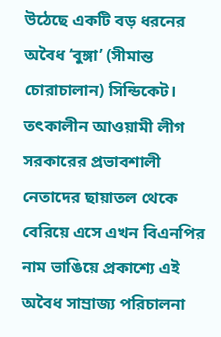উঠেছে একটি বড় ধরনের অবৈধ ‘বুঙ্গা’ (সীমান্ত চোরাচালান) সিন্ডিকেট। তৎকালীন আওয়ামী লীগ সরকারের প্রভাবশালী নেতাদের ছায়াতল থেকে বেরিয়ে এসে এখন বিএনপির নাম ভাঙিয়ে প্রকাশ্যে এই অবৈধ সাম্রাজ্য পরিচালনা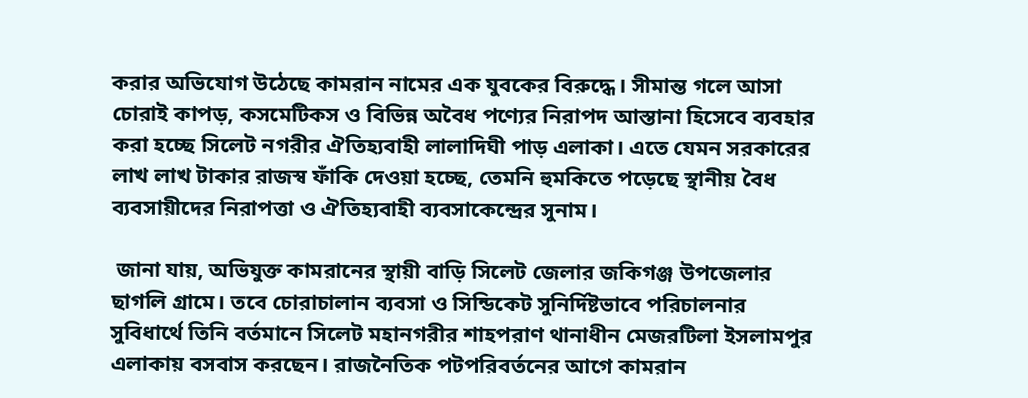করার অভিযোগ উঠেছে কামরান নামের এক যুবকের বিরুদ্ধে। সীমান্ত গলে আসা চোরাই কাপড়, কসমেটিকস ও বিভিন্ন অবৈধ পণ্যের নিরাপদ আস্তানা হিসেবে ব্যবহার করা হচ্ছে সিলেট নগরীর ঐতিহ্যবাহী লালাদিঘী পাড় এলাকা। এতে যেমন সরকারের লাখ লাখ টাকার রাজস্ব ফাঁকি দেওয়া হচ্ছে, তেমনি হুমকিতে পড়েছে স্থানীয় বৈধ ব্যবসায়ীদের নিরাপত্তা ও ঐতিহ্যবাহী ব্যবসাকেন্দ্রের সুনাম।

 জানা যায়, অভিযুক্ত কামরানের স্থায়ী বাড়ি সিলেট জেলার জকিগঞ্জ উপজেলার ছাগলি গ্রামে। তবে চোরাচালান ব্যবসা ও সিন্ডিকেট সুনির্দিষ্টভাবে পরিচালনার সুবিধার্থে তিনি বর্তমানে সিলেট মহানগরীর শাহপরাণ থানাধীন মেজরটিলা ইসলামপুর এলাকায় বসবাস করছেন। রাজনৈতিক পটপরিবর্তনের আগে কামরান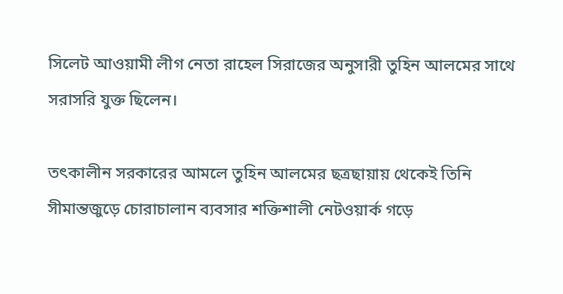সিলেট আওয়ামী লীগ নেতা রাহেল সিরাজের অনুসারী তুহিন আলমের সাথে সরাসরি যুক্ত ছিলেন।

তৎকালীন সরকারের আমলে তুহিন আলমের ছত্রছায়ায় থেকেই তিনি সীমান্তজুড়ে চোরাচালান ব্যবসার শক্তিশালী নেটওয়ার্ক গড়ে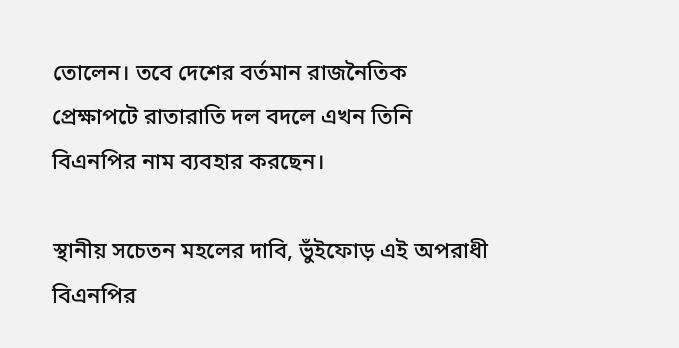তোলেন। তবে দেশের বর্তমান রাজনৈতিক প্রেক্ষাপটে রাতারাতি দল বদলে এখন তিনি বিএনপির নাম ব্যবহার করছেন।

স্থানীয় সচেতন মহলের দাবি, ভুঁইফোড় এই অপরাধী বিএনপির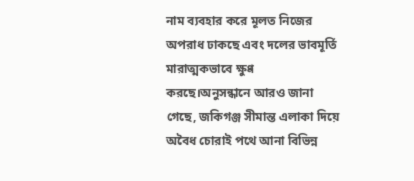নাম ব্যবহার করে মূলত নিজের অপরাধ ঢাকছে এবং দলের ভাবমূর্তি মারাত্মকভাবে ক্ষুণ্ণ করছে।অনুসন্ধানে আরও জানা গেছে, জকিগঞ্জ সীমান্ত এলাকা দিয়ে অবৈধ চোরাই পথে আনা বিভিন্ন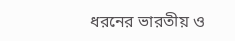ধরনের ভারতীয় ও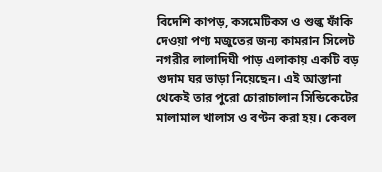বিদেশি কাপড়, কসমেটিকস ও শুল্ক ফাঁকি দেওয়া পণ্য মজুতের জন্য কামরান সিলেট নগরীর লালাদিঘী পাড় এলাকায় একটি বড় গুদাম ঘর ভাড়া নিয়েছেন। এই আস্তানা থেকেই তার পুরো চোরাচালান সিন্ডিকেটের মালামাল খালাস ও বণ্টন করা হয়। কেবল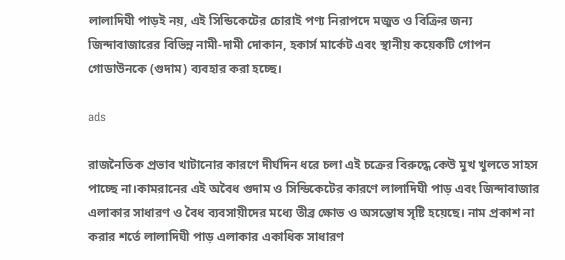লালাদিঘী পাড়ই নয়, এই সিন্ডিকেটের চোরাই পণ্য নিরাপদে মজুত ও বিক্রির জন্য জিন্দাবাজারের বিভিন্ন নামী-দামী দোকান, হকার্স মার্কেট এবং স্থানীয় কয়েকটি গোপন গোডাউনকে (গুদাম) ব্যবহার করা হচ্ছে।

ads

রাজনৈতিক প্রভাব খাটানোর কারণে দীর্ঘদিন ধরে চলা এই চক্রের বিরুদ্ধে কেউ মুখ খুলতে সাহস পাচ্ছে না।কামরানের এই অবৈধ গুদাম ও সিন্ডিকেটের কারণে লালাদিঘী পাড় এবং জিন্দাবাজার এলাকার সাধারণ ও বৈধ ব্যবসায়ীদের মধ্যে তীব্র ক্ষোভ ও অসন্তোষ সৃষ্টি হয়েছে। নাম প্রকাশ না করার শর্তে লালাদিঘী পাড় এলাকার একাধিক সাধারণ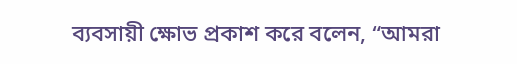ব্যবসায়ী ক্ষোভ প্রকাশ করে বলেন, “আমরা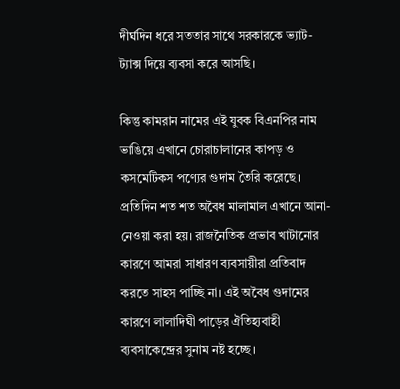দীর্ঘদিন ধরে সততার সাথে সরকারকে ভ্যাট-ট্যাক্স দিয়ে ব্যবসা করে আসছি।

কিন্তু কামরান নামের এই যুবক বিএনপির নাম ভাঙিয়ে এখানে চোরাচালানের কাপড় ও কসমেটিকস পণ্যের গুদাম তৈরি করেছে। প্রতিদিন শত শত অবৈধ মালামাল এখানে আনা-নেওয়া করা হয়। রাজনৈতিক প্রভাব খাটানোর কারণে আমরা সাধারণ ব্যবসায়ীরা প্রতিবাদ করতে সাহস পাচ্ছি না। এই অবৈধ গুদামের কারণে লালাদিঘী পাড়ের ঐতিহ্যবাহী ব্যবসাকেন্দ্রের সুনাম নষ্ট হচ্ছে।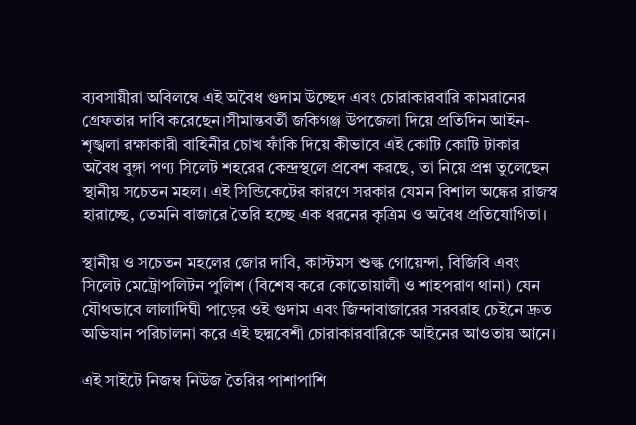ব্যবসায়ীরা অবিলম্বে এই অবৈধ গুদাম উচ্ছেদ এবং চোরাকারবারি কামরানের গ্রেফতার দাবি করেছেন।সীমান্তবর্তী জকিগঞ্জ উপজেলা দিয়ে প্রতিদিন আইন-শৃঙ্খলা রক্ষাকারী বাহিনীর চোখ ফাঁকি দিয়ে কীভাবে এই কোটি কোটি টাকার অবৈধ বুঙ্গা পণ্য সিলেট শহরের কেন্দ্রস্থলে প্রবেশ করছে, তা নিয়ে প্রশ্ন তুলেছেন স্থানীয় সচেতন মহল। এই সিন্ডিকেটের কারণে সরকার যেমন বিশাল অঙ্কের রাজস্ব হারাচ্ছে, তেমনি বাজারে তৈরি হচ্ছে এক ধরনের কৃত্রিম ও অবৈধ প্রতিযোগিতা।

স্থানীয় ও সচেতন মহলের জোর দাবি, কাস্টমস শুল্ক গোয়েন্দা, বিজিবি এবং সিলেট মেট্রোপলিটন পুলিশ (বিশেষ করে কোতোয়ালী ও শাহপরাণ থানা) যেন যৌথভাবে লালাদিঘী পাড়ের ওই গুদাম এবং জিন্দাবাজারের সরবরাহ চেইনে দ্রুত অভিযান পরিচালনা করে এই ছদ্মবেশী চোরাকারবারিকে আইনের আওতায় আনে।

এই সাইটে নিজম্ব নিউজ তৈরির পাশাপাশি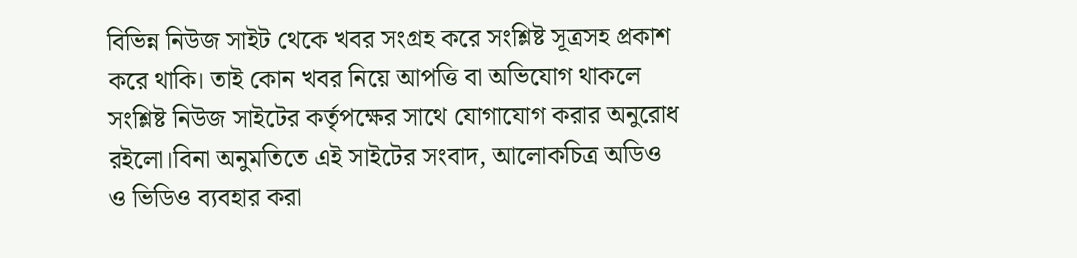বিভিন্ন নিউজ সাইট থেকে খবর সংগ্রহ করে সংশ্লিষ্ট সূত্রসহ প্রকাশ করে থাকি। তাই কোন খবর নিয়ে আপত্তি বা অভিযোগ থাকলে সংশ্লিষ্ট নিউজ সাইটের কর্তৃপক্ষের সাথে যোগাযোগ করার অনুরোধ রইলো।বিনা অনুমতিতে এই সাইটের সংবাদ, আলোকচিত্র অডিও ও ভিডিও ব্যবহার করা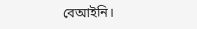বেআইনি।